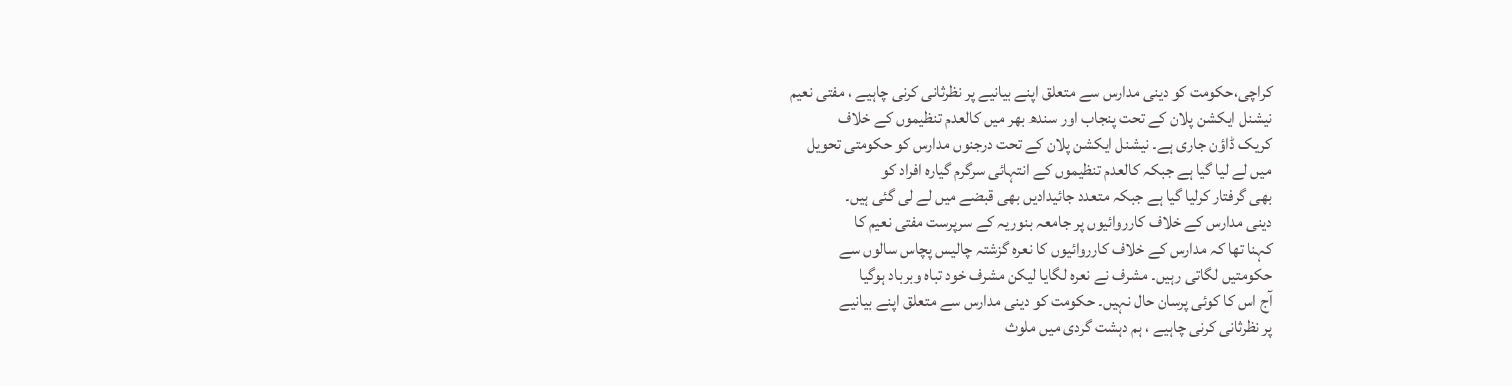کراچی،حکومت کو دینی مدارس سے متعلق اپنے بیانیے پر نظرثانی کرنی چاہیے ، مفتی نعیم
نیشنل ایکشن پلان کے تحت پنجاب اور سندھ بھر میں کالعدم تنظیموں کے خلاف
کریک ڈاؤن جاری ہے۔ نیشنل ایکشن پلان کے تحت درجنوں مدارس کو حکومتی تحویل
میں لے لیا گیا ہے جبکہ کالعدم تنظیموں کے انتہائی سرگرم گیارہ افراد کو
بھی گرفتار کرلیا گیا ہے جبکہ متعدد جائیدادیں بھی قبضے میں لے لی گئی ہیں۔
دینی مدارس کے خلاف کارروائیوں پر جامعہ بنوریہ کے سرپرست مفتی نعیم کا
کہنا تھا کہ مدارس کے خلاف کارروائیوں کا نعرہ گزشتہ چالیس پچاس سالوں سے
حکومتیں لگاتی رہیں۔ مشرف نے نعرہ لگایا لیکن مشرف خود تباہ وبرباد ہوگیا
آج اس کا کوئی پرسان حال نہیں۔ حکومت کو دینی مدارس سے متعلق اپنے بیانیے
پر نظرثانی کرنی چاہیے ، ہم دہشت گردی میں ملوث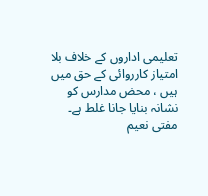تعلیمی اداروں کے خلاف بلا
امتیاز کارروائی کے حق میں ہیں ، محض مدارس کو نشانہ بنایا جانا غلط ہے۔
مفتی نعیم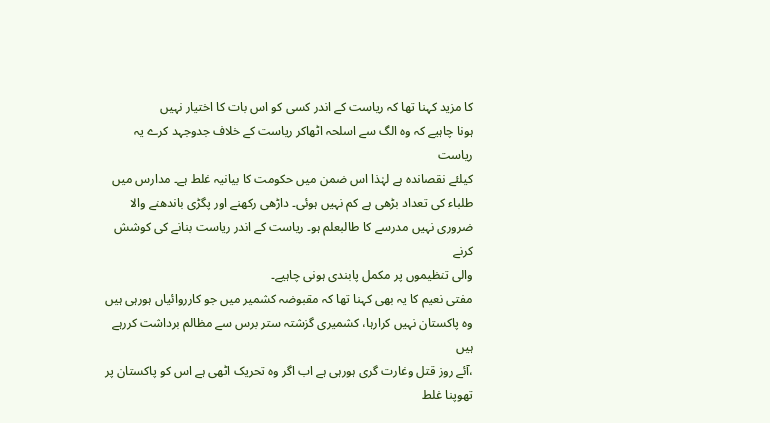کا مزید کہنا تھا کہ ریاست کے اندر کسی کو اس بات کا اختیار نہیں
ہونا چاہیے کہ وہ الگ سے اسلحہ اٹھاکر ریاست کے خلاف جدوجہد کرے یہ ریاست
کیلئے نقصاندہ ہے لہٰذا اس ضمن میں حکومت کا بیانیہ غلط ہے۔ مدارس میں
طلباء کی تعداد بڑھی ہے کم نہیں ہوئی۔ داڑھی رکھنے اور پگڑی باندھنے والا
ضروری نہیں مدرسے کا طالبعلم ہو۔ ریاست کے اندر ریاست بنانے کی کوشش کرنے
والی تنظیموں پر مکمل پابندی ہونی چاہیے۔
مفتی نعیم کا یہ بھی کہنا تھا کہ مقبوضہ کشمیر میں جو کارروائیاں ہورہی ہیں
وہ پاکستان نہیں کرارہا، کشمیری گزشتہ ستر برس سے مظالم برداشت کررہے ہیں
،آئے روز قتل وغارت گری ہورہی ہے اب اگر وہ تحریک اٹھی ہے اس کو پاکستان پر
تھوپنا غلط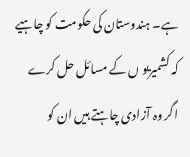ہے۔ ہندوستان کی حکومت کو چاہیے کہ کشمیریو ں کے مسائل حل کرے
اگر وہ آزادی چاہتے ہیں ان کو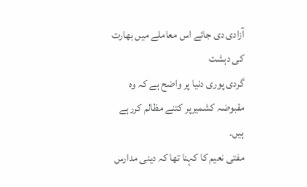آزادی دی جائے اس معاملے میں بھارت کی دہشت
گردی پوری دنیا پر واضح ہے کہ وہ مقبوضہ کشمیرپر کتنے مظالم کررہے ہیں۔
مفتی نعیم کا کہنا تھا کہ دینی مدارس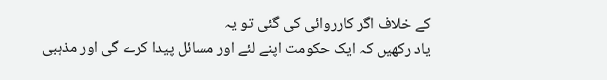کے خلاف اگر کارروائی کی گئی تو یہ
یاد رکھیں کہ ایک حکومت اپنے لئے اور مسائل پیدا کرے گی اور مذہبی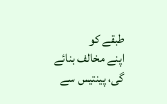طبقے کو
اپنے مخالف بنائے گی، پینتیس سے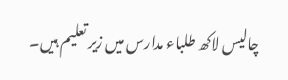چالیس لاکھ طلباء مدارس میں زیر تعلیم ہیں۔